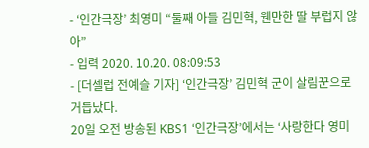- ‘인간극장’ 최영미 “둘째 아들 김민혁, 웬만한 딸 부럽지 않아”
- 입력 2020. 10.20. 08:09:53
- [더셀럽 전예슬 기자] ‘인간극장’ 김민혁 군이 살림꾼으로 거듭났다.
20일 오전 방송된 KBS1 ‘인간극장’에서는 ‘사랑한다 영미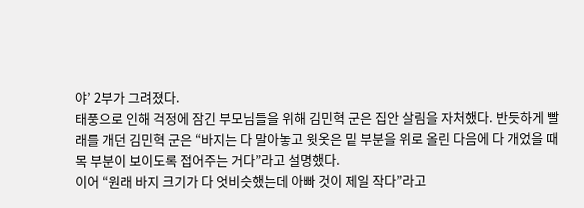야’ 2부가 그려졌다.
태풍으로 인해 걱정에 잠긴 부모님들을 위해 김민혁 군은 집안 살림을 자처했다. 반듯하게 빨래를 개던 김민혁 군은 “바지는 다 말아놓고 윗옷은 밑 부분을 위로 올린 다음에 다 개었을 때 목 부분이 보이도록 접어주는 거다”라고 설명했다.
이어 “원래 바지 크기가 다 엇비슷했는데 아빠 것이 제일 작다”라고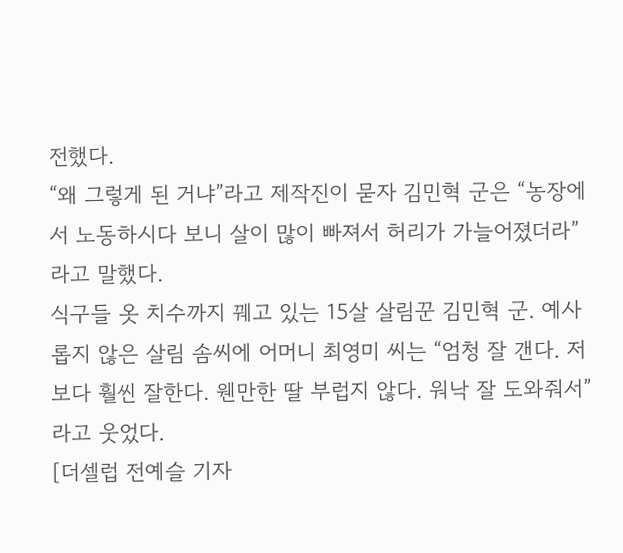전했다.
“왜 그렇게 된 거냐”라고 제작진이 묻자 김민혁 군은 “농장에서 노동하시다 보니 살이 많이 빠져서 허리가 가늘어졌더라”라고 말했다.
식구들 옷 치수까지 꿰고 있는 15살 살림꾼 김민혁 군. 예사롭지 않은 살림 솜씨에 어머니 최영미 씨는 “엄청 잘 갠다. 저보다 훨씬 잘한다. 웬만한 딸 부럽지 않다. 워낙 잘 도와줘서”라고 웃었다.
[더셀럽 전예슬 기자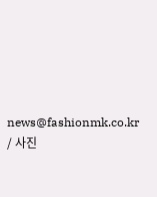news@fashionmk.co.kr / 사진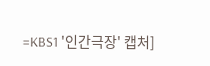=KBS1 '인간극장' 캡처]